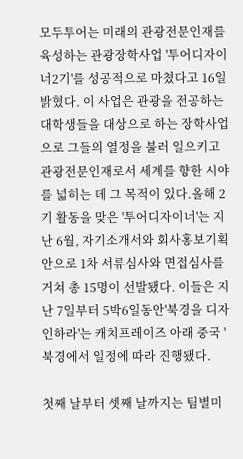모두투어는 미래의 관광전문인재를 육성하는 관광장학사업 '투어디자이너2기'를 성공적으로 마쳤다고 16일 밝혔다. 이 사업은 관광을 전공하는 대학생들을 대상으로 하는 장학사업으로 그들의 열정을 불러 일으키고 관광전문인재로서 세계를 향한 시야를 넓히는 데 그 목적이 있다.올해 2기 활동을 맞은 '투어디자이너'는 지난 6월, 자기소개서와 회사홍보기획안으로 1차 서류심사와 면접심사를 거쳐 총 15명이 선발됐다. 이들은 지난 7일부터 5박6일동안'북경을 디자인하라'는 캐치프레이즈 아래 중국 '북경에서 일정에 따라 진행됐다.

첫째 날부터 셋째 날까지는 팀별미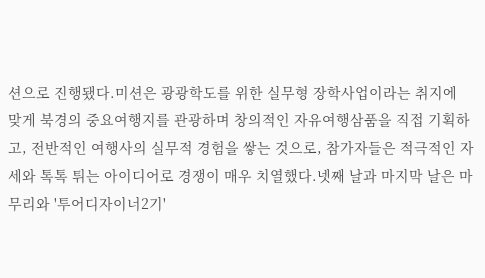션으로 진행됐다.미션은 광광학도를 위한 실무형 장학사업이라는 취지에 맞게 북경의 중요여행지를 관광하며 창의적인 자유여행삼품을 직접 기획하고, 전반적인 여행사의 실무적 경험을 쌓는 것으로, 참가자들은 적극적인 자세와 톡톡 튀는 아이디어로 경쟁이 매우 치열했다.넷째 날과 마지막 날은 마무리와 '투어디자이너2기'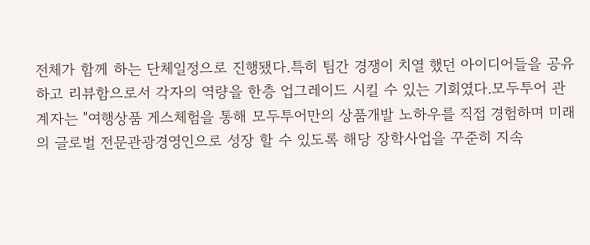전체가 함께 하는 단체일정으로 진행됐다.특히 팀간 경쟁이 치열 했던 아이디어들을 공유하고 리뷰함으로서 각자의 역량을 한층 업그레이드 시킬 수 있는 기회였다.모두투어 관계자는 "여행상품 게스체험을 통해 모두투어만의 상품개발 노하우를 직접 경험하며 미래의 글로벌 전문관광경영인으로 성장 할 수 있도록 해당 장학사업을 꾸준히 지속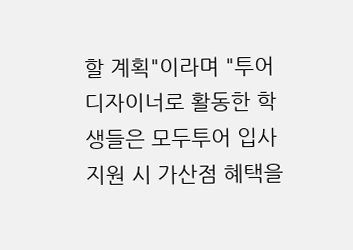할 계획"이라며 "투어디자이너로 활동한 학생들은 모두투어 입사지원 시 가산점 혜택을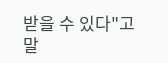받을 수 있다"고 말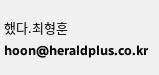했다.최형훈 hoon@heraldplus.co.kr